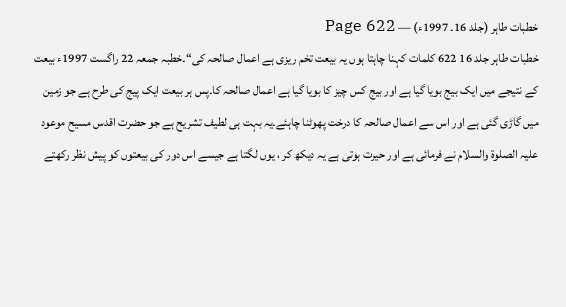خطبات طاہر (جلد 16۔ 1997ء) — Page 622
خطبات طاہر جلد 16 622 کلمات کہنا چاہتا ہوں یہ بیعت تخم ریزی ہے اعمال صالحہ کی“۔خطبہ جمعہ 22 راگست 1997ء بیعت کے نتیجے میں ایک بیج بویا گیا ہے اور بیج کس چیز کا بویا گیا ہے اعمال صالحہ کا۔پس ہر بیعت ایک پیج کی طرح ہے جو زمین میں گاڑی گئی ہے اور اس سے اعمال صالحہ کا درخت پھوٹنا چاہئے۔یہ بہت ہی لطیف تشریح ہے جو حضرت اقدس مسیح موعود علیہ الصلوۃ والسلام نے فرمائی ہے اور حیرت ہوتی ہے یہ دیکھ کر ، یوں لگتا ہے جیسے اس دور کی بیعتوں کو پیش نظر رکھتے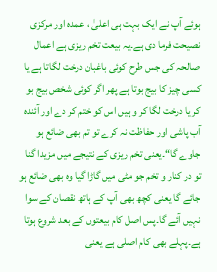ہوئے آپ نے ایک بہت ہی اعلیٰ ، عمدہ اور مرکزی نصیحت فرما دی ہے۔یہ بیعت تخم ریزی ہے اعمال صالحہ کی جس طرح کوئی باغبان درخت لگاتا ہے یا کسی چیز کا بیج بوتا ہے پھر اگر کوئی شخص بیج بو کر یا درخت لگا کر و ہیں اس کو ختم کر دے اور آئندہ آب پاشی اور حفاظت نہ کرے تو تم بھی ضائع ہو جاوے گا“۔یعنی تخم ریزی کے نتیجے میں مزیدا گنا تو در کنار و تخم جو مٹی میں گاڑا گیا وہ بھی ضائع ہو جائے گا یعنی کچھ بھی آپ کے ہاتھ نقصان کے سوا نہیں آئے گا۔پس اصل کام بیعتوں کے بعد شروع ہوتا ہے۔پہلے بھی کام اصلی ہے یعنی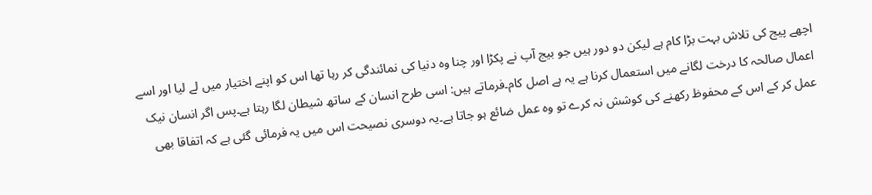اچھے پیج کی تلاش بہت بڑا کام ہے لیکن دو دور ہیں جو بیج آپ نے پکڑا اور چنا وہ دنیا کی نمائندگی کر رہا تھا اس کو اپنے اختیار میں لے لیا اور اسے اعمال صالحہ کا درخت لگانے میں استعمال کرنا ہے یہ ہے اصل کام۔فرماتے ہیں: اسی طرح انسان کے ساتھ شیطان لگا رہتا ہے۔پس اگر انسان نیک عمل کر کے اس کے محفوظ رکھنے کی کوشش نہ کرے تو وہ عمل ضائع ہو جاتا ہے۔یہ دوسری نصیحت اس میں یہ فرمائی گئی ہے کہ اتفاقا بھی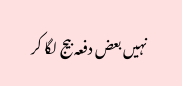نہیں بعض دفعہ بیج لگا کر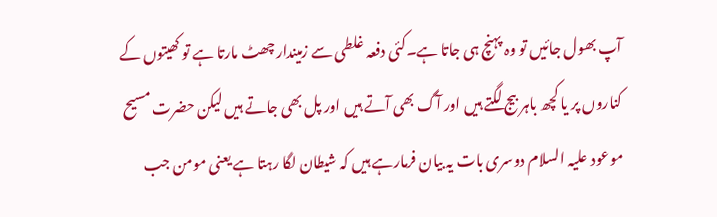آپ بھول جائیں تو وہ پہنچ ہی جاتا ہے۔کئی دفعہ غلطی سے زمیندار چھٹ مارتا ہے تو کھیتوں کے کناروں پر یا کچھ باہر بیج لگتے ہیں اور آگ بھی آتے ہیں اور پل بھی جاتے ہیں لیکن حضرت مسیح موعود علیہ السلام دوسری بات یہ بیان فرمارہے ہیں کہ شیطان لگا رہتا ہے یعنی مومن جب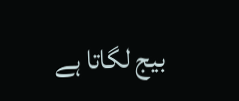بیج لگاتا ہے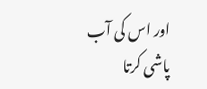اور اس کی آب پاشی کرتا